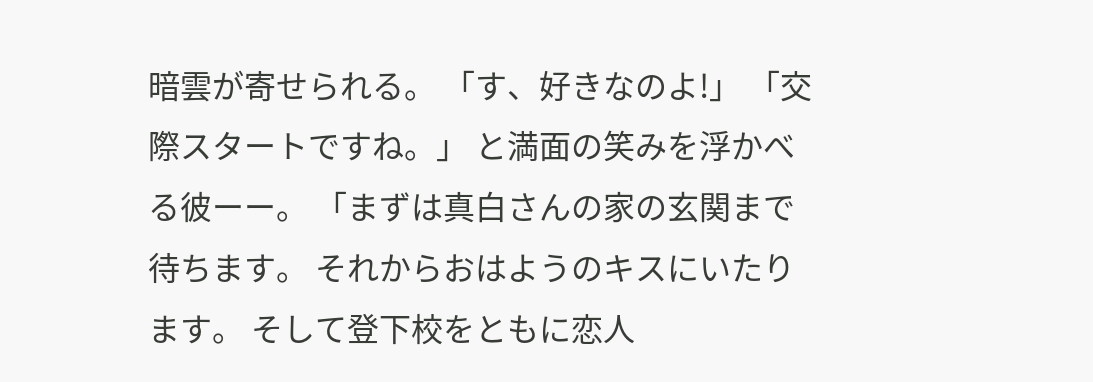暗雲が寄せられる。 「す、好きなのよ!」 「交際スタートですね。」 と満面の笑みを浮かべる彼ーー。 「まずは真白さんの家の玄関まで待ちます。 それからおはようのキスにいたります。 そして登下校をともに恋人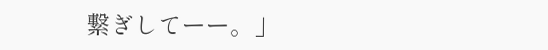繋ぎしてーー。」